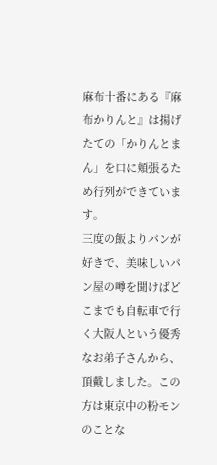麻布十番にある『麻布かりんと』は揚げたての「かりんとまん」を口に頬張るため行列ができています。
三度の飯よりパンが好きで、美味しいパン屋の噂を聞けばどこまでも自転車で行く大阪人という優秀なお弟子さんから、頂戴しました。この方は東京中の粉モンのことな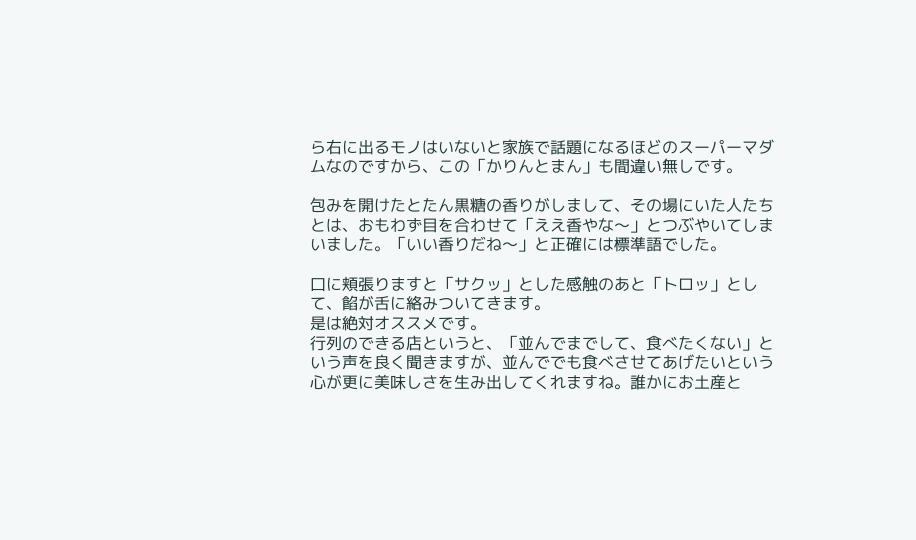ら右に出るモノはいないと家族で話題になるほどのスーパーマダムなのですから、この「かりんとまん」も間違い無しです。

包みを開けたとたん黒糖の香りがしまして、その場にいた人たちとは、おもわず目を合わせて「ええ香やな〜」とつぶやいてしまいました。「いい香りだね〜」と正確には標準語でした。

口に頬張りますと「サクッ」とした感触のあと「トロッ」として、餡が舌に絡みついてきます。
是は絶対オススメです。
行列のできる店というと、「並んでまでして、食べたくない」という声を良く聞きますが、並んででも食べさせてあげたいという心が更に美味しさを生み出してくれますね。誰かにお土産と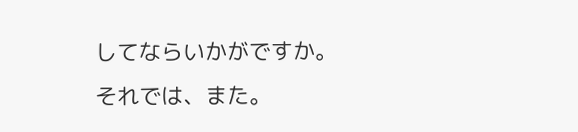してならいかがですか。
それでは、また。